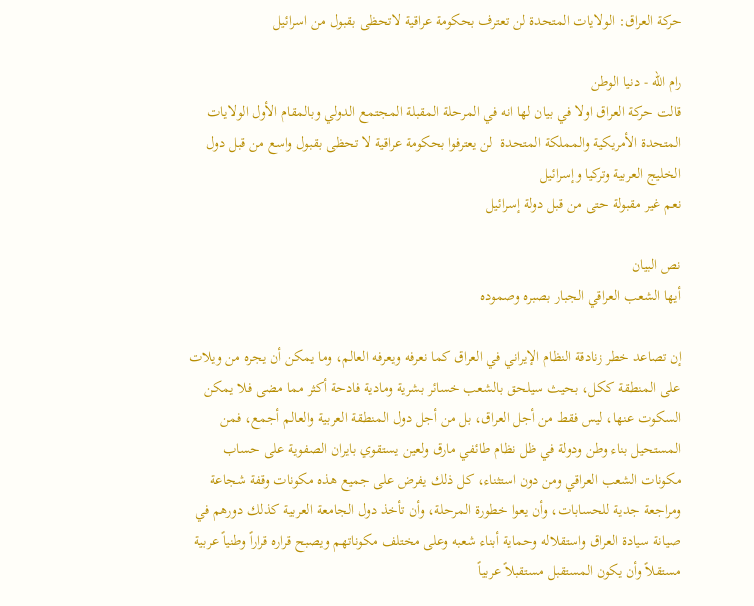حركة العراق: الولايات المتحدة لن تعترف بحكومة عراقية لاتحظى بقبول من اسرائيل

رام الله - دنيا الوطن
قالت حركة العراق اولا في بيان لها انه في المرحلة المقبلة المجتمع الدولي وبالمقام الأول الولايات المتحدة الأمريكية والمملكة المتحدة  لن يعترفوا بحكومة عراقية لا تحظى بقبول واسع من قبل دول الخليج العربية وتركيا وإسرائيل
نعم غير مقبولة حتى من قبل دولة إسرائيل

نص البيان
أيها الشعب العراقي الجبار بصبره وصموده

إن تصاعد خطر زنادقة النظام الإيراني في العراق كما نعرفه ويعرفه العالم، وما يمكن أن يجره من ويلات على المنطقة ككل، بحيث سيلحق بالشعب خسائر بشرية ومادية فادحة أكثر مما مضى فلا يمكن السكوت عنها، ليس فقط من أجل العراق، بل من أجل دول المنطقة العربية والعالم أجمع، فمن المستحيل بناء وطن ودولة في ظل نظام طائفي مارق ولعين يستقوي بايران الصفوية على حساب مكونات الشعب العراقي ومن دون استثناء، كل ذلك يفرض على جميع هذه مكونات وقفة شجاعة ومراجعة جدية للحسابات، وأن يعوا خطورة المرحلة، وأن تأخذ دول الجامعة العربية كذلك دورهم في صيانة سيادة العراق واستقلاله وحماية أبناء شعبه وعلى مختلف مكوناتهم ويصبح قراره قراراً وطنياً عربية مستقلاً وأن يكون المستقبل مستقبلاً عربياً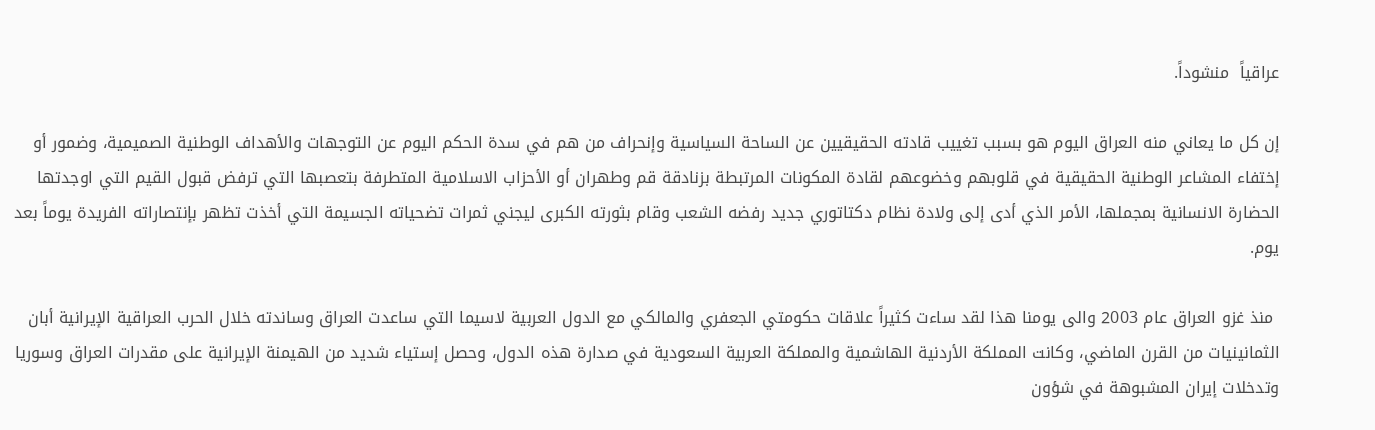عراقياً  منشوداً.

إن كل ما يعاني منه العراق اليوم هو بسبب تغييب قادته الحقيقيين عن الساحة السياسية وإنحراف من هم في سدة الحكم اليوم عن التوجهات والأهداف الوطنية الصميمية، وضمور أو إختفاء المشاعر الوطنية الحقيقية في قلوبهم وخضوعهم لقادة المكونات المرتبطة بزنادقة قم وطهران أو الأحزاب الاسلامية المتطرفة بتعصبها التي ترفض قبول القيم التي اوجدتها الحضارة الانسانية بمجملها، الأمر الذي أدى إلى ولادة نظام دكتاتوري جديد رفضه الشعب وقام بثورته الكبرى ليجني ثمرات تضحياته الجسيمة التي أخذت تظهر بإنتصاراته الفريدة يوماً بعد يوم.

 منذ غزو العراق عام 2003 والى يومنا هذا لقد ساءت كثيراً علاقات حكومتي الجعفري والمالكي مع الدول العربية لاسيما التي ساعدت العراق وساندته خلال الحرب العراقية الإيرانية أبان الثمانينيات من القرن الماضي، وكانت المملكة الأردنية الهاشمية والمملكة العربية السعودية في صدارة هذه الدول، وحصل إستياء شديد من الهيمنة الإيرانية على مقدرات العراق وسوريا وتدخلات إيران المشبوهة في شؤون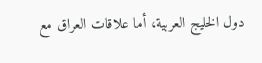دول الخليج العربية، أما علاقات العراق مع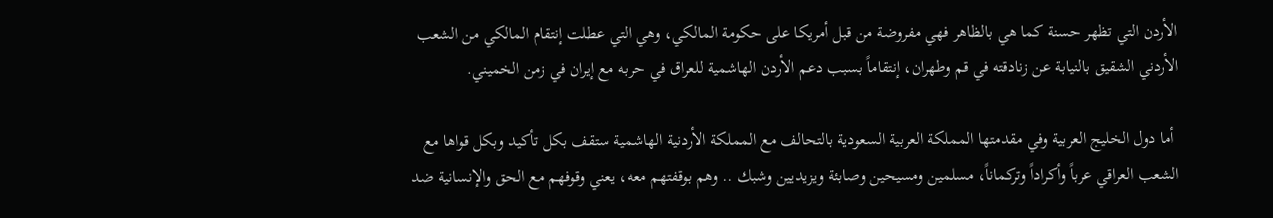الأردن التي تظهر حسنة كما هي بالظاهر فهي مفروضة من قبل أمريكا على حكومة المالكي، وهي التي عطلت إنتقام المالكي من الشعب الأردني الشقيق بالنيابة عن زنادقته في قم وطهران، إنتقاماً بسبب دعم الأردن الهاشمية للعراق في حربه مع إيران في زمن الخميني.

 أما دول الخليج العربية وفي مقدمتها المملكة العربية السعودية بالتحالف مع المملكة الأردنية الهاشمية ستقف بكل تأكيد وبكل قواها مع الشعب العراقي عرباً وأكراداً وتركماناً، مسلمين ومسيحين وصابئة ويزيديين وشبك .. وهم بوقفتهم معه، يعني وقوفهم مع الحق والإنسانية ضد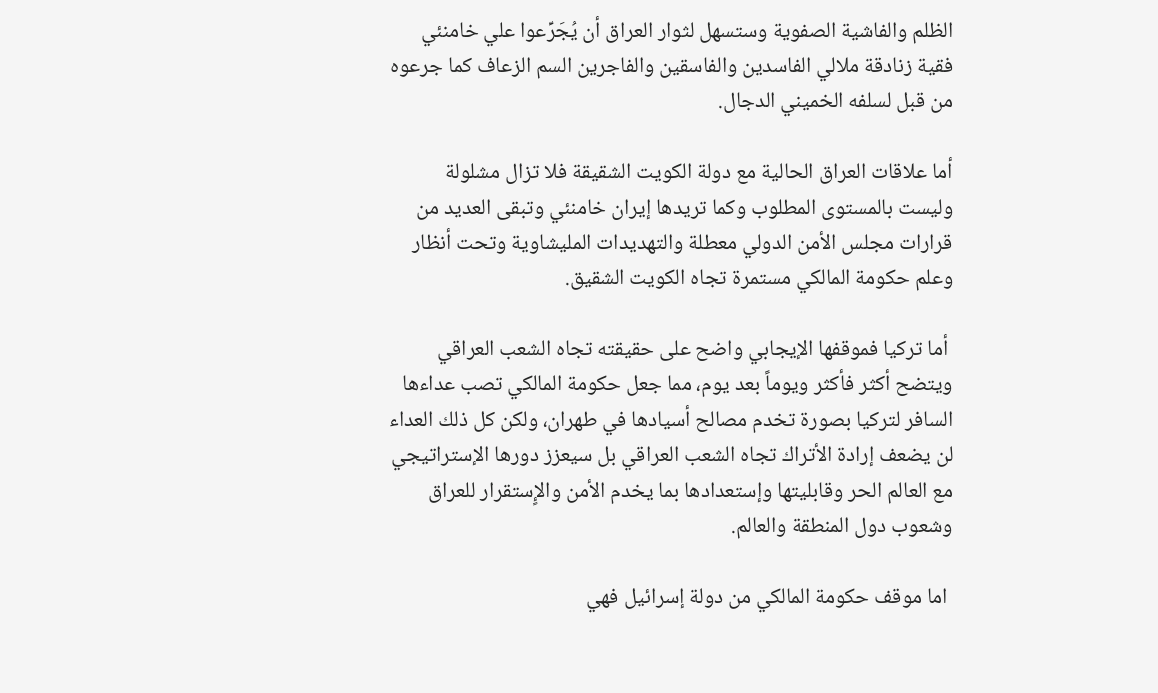الظلم والفاشية الصفوية وستسهل لثوار العراق أن يُجَرِّعوا علي خامنئي فقية زنادقة ملالي الفاسدين والفاسقين والفاجرين السم الزعاف كما جرعوه من قبل لسلفه الخميني الدجال.

أما علاقات العراق الحالية مع دولة الكويت الشقيقة فلا تزال مشلولة وليست بالمستوى المطلوب وكما تريدها إيران خامنئي وتبقى العديد من  قرارات مجلس الأمن الدولي معطلة والتهديدات المليشاوية وتحت أنظار وعلم حكومة المالكي مستمرة تجاه الكويت الشقيق.

 أما تركيا فموقفها الإيجابي واضح على حقيقته تجاه الشعب العراقي ويتضح أكثر فأكثر ويوماً بعد يوم، مما جعل حكومة المالكي تصب عداءها السافر لتركيا بصورة تخدم مصالح أسيادها في طهران، ولكن كل ذلك العداء لن يضعف إرادة الأتراك تجاه الشعب العراقي بل سيعزز دورها الإستراتيجي  مع العالم الحر وقابليتها وإستعدادها بما يخدم الأمن والإٍستقرار للعراق وشعوب دول المنطقة والعالم.

 اما موقف حكومة المالكي من دولة إسرائيل فهي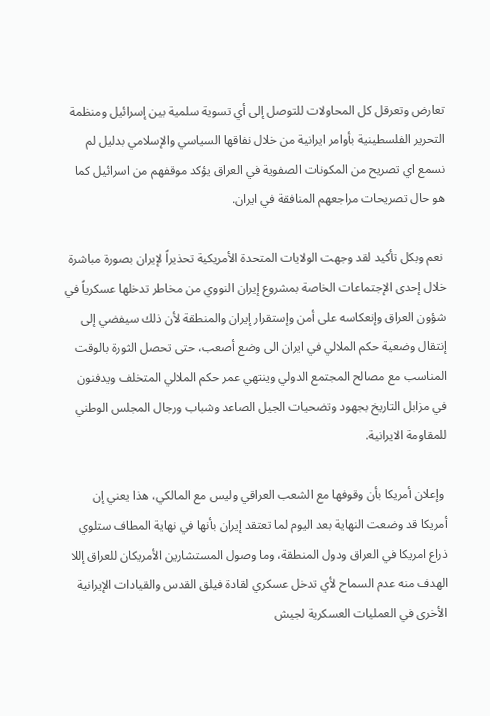تعارض وتعرقل كل المحاولات للتوصل إلى أي تسوية سلمية بين إسرائيل ومنظمة التحرير الفلسطينية بأوامر ايرانية من خلال نفاقها السياسي والإسلامي بدليل لم نسمع اي تصريح من المكونات الصفوية في العراق يؤكد موقفهم من اسرائيل كما هو حال تصريحات مراجعهم المنافقة في ايران.

 نعم وبكل تأكيد لقد وجهت الولايات المتحدة الأمريكية تحذيراً لإيران بصورة مباشرة خلال إحدى الإجتماعات الخاصة بمشروع إيران النووي من مخاطر تدخلها عسكرياً في شؤون العراق وإنعكاسه على أمن وإستقرار إيران والمنطقة لأن ذلك سيفضي إلى إنتقال وضعية حكم الملالي في ايران الى وضع أصعب، حتى تحصل الثورة بالوقت المناسب مع مصالح المجتمع الدولي وينتهي عمر حكم الملالي المتخلف ويدفنون في مزابل التاريخ بجهود وتضحيات الجيل الصاعد وشباب ورجال المجلس الوطني للمقاومة الايرانية.

 وإعلان أمريكا بأن وقوفها مع الشعب العراقي وليس مع المالكي، هذا يعني إن أمريكا قد وضعت النهاية بعد اليوم لما تعتقد إيران بأنها في نهاية المطاف ستلوي ذراع امريكا في العراق ودول المنطقة، وما وصول المستشارين الأمريكان للعراق إللا الهدف منه عدم السماح لأي تدخل عسكري لقادة فيلق القدس والقيادات الإيرانية الأخرى في العمليات العسكرية لجيش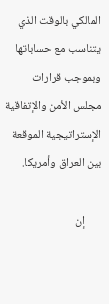المالكي بالوقت الذي يتناسب مع حساباتها وبموجب قرارات مجلس الأمن والإتفاقية الإستراتيجية الموقعة بين العراق وأمريكا.

      إن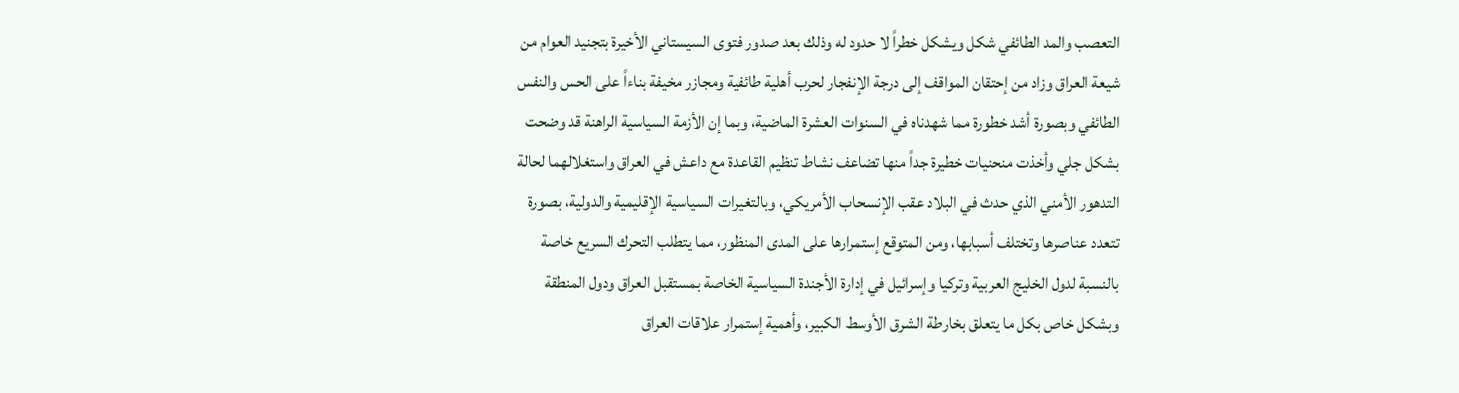التعصب والمد الطائفي شكل ويشكل خطراً لا حدود له وذلك بعد صدور فتوى السيستاني الأخيرة بتجنيد العوام من شيعة العراق وزاد من إحتقان المواقف إلى درجة الإنفجار لحرب أهلية طائفية ومجازر مخيفة بناءاً على الحس والنفس الطائفي وبصورة أشد خطورة مما شهدناه في السنوات العشرة الماضية، وبما إن الأزمة السياسية الراهنة قد وضحت بشكل جلي وأخذت منحنيات خطيرة جداً منها تضاعف نشاط تنظيم القاعدة مع داعش في العراق واستغلالهما لحالة التدهور الأمني الذي حدث في البلاد عقب الإنسحاب الأمريكي، وبالتغيرات السياسية الإقليمية والدولية، بصورة تتعدد عناصرها وتختلف أسبابها، ومن المتوقع إستمرارها على المدى المنظور، مما يتطلب التحرك السريع خاصة بالنسبة لدول الخليج العربية وتركيا وإسرائيل في إدارة الأجندة السياسية الخاصة بمستقبل العراق ودول المنطقة وبشكل خاص بكل ما يتعلق بخارطة الشرق الأوسط الكبير، وأهمية إستمرار علاقات العراق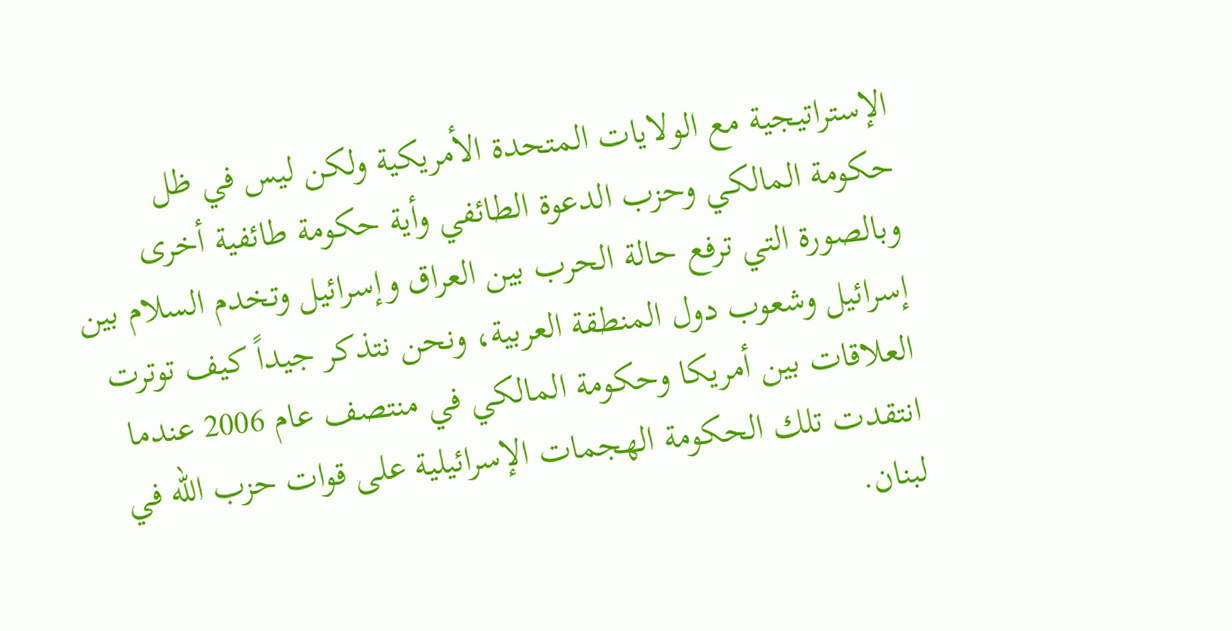الإستراتيجية مع الولايات المتحدة الأمريكية ولكن ليس في ظل حكومة المالكي وحزب الدعوة الطائفي وأية حكومة طائفية أخرى وبالصورة التي ترفع حالة الحرب بين العراق وإسرائيل وتخدم السلام بين إسرائيل وشعوب دول المنطقة العربية، ونحن نتذكر جيداً كيف توترت العلاقات بين أمريكا وحكومة المالكي في منتصف عام 2006 عندما انتقدت تلك الحكومة الهجمات الإسرائيلية على قوات حزب الله في لبنان.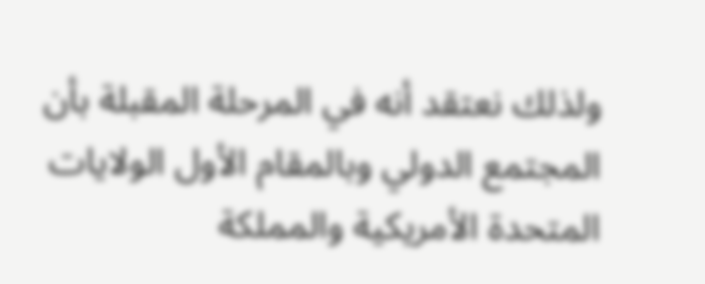ولذلك نعتقد أنه في المرحلة المقبلة بأن المجتمع الدولي وبالمقام الأول الولايات المتحدة الأمريكية والمملكة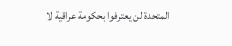المتحدة لن يعترفوا بحكومة عراقية لا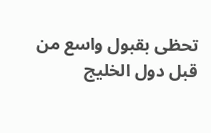تحظى بقبول واسع من قبل دول الخليج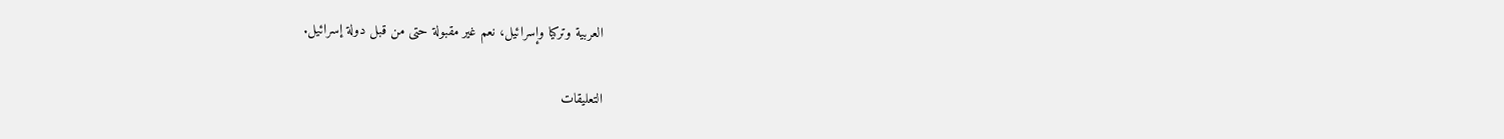العربية وتركيا وإسرائيل، نعم غير مقبولة حتى من قبل دولة إسرائيل.

التعليقات